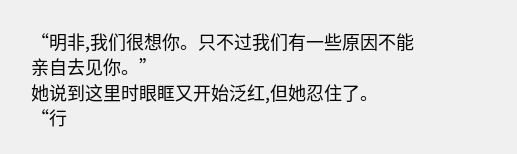“明非,我们很想你。只不过我们有一些原因不能亲自去见你。”
她说到这里时眼眶又开始泛红,但她忍住了。
“行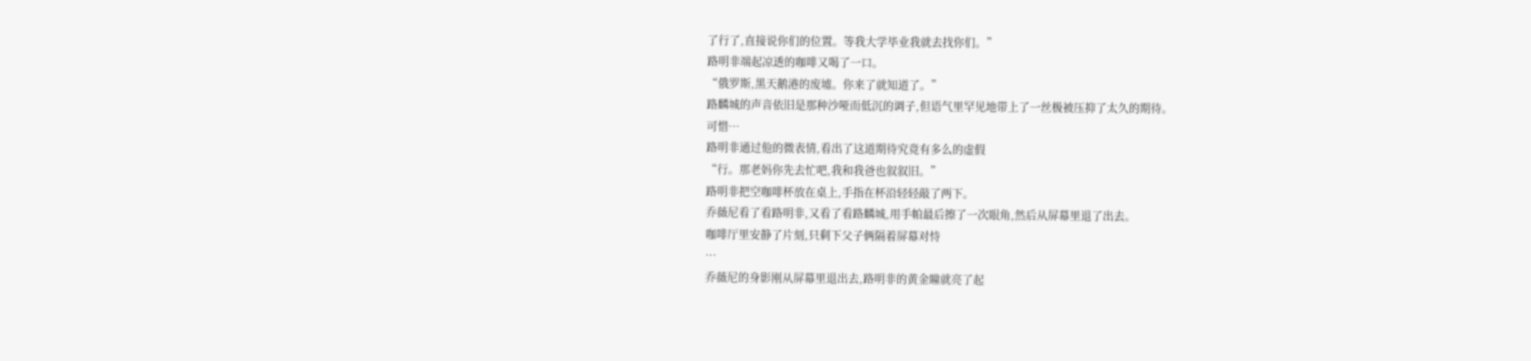了行了,直接说你们的位置。等我大学毕业我就去找你们。”
路明非端起凉透的咖啡又喝了一口。
“俄罗斯,黑天鹅港的废墟。你来了就知道了。”
路麟城的声音依旧是那种沙哑而低沉的调子,但语气里罕见地带上了一丝极被压抑了太久的期待。
可惜…
路明非通过他的微表情,看出了这道期待究竟有多么的虚假
“行。那老妈你先去忙吧,我和我爸也叙叙旧。”
路明非把空咖啡杯放在桌上,手指在杯沿轻轻敲了两下。
乔薇尼看了看路明非,又看了看路麟城,用手帕最后擦了一次眼角,然后从屏幕里退了出去。
咖啡厅里安静了片刻,只剩下父子俩隔着屏幕对恃
…
乔薇尼的身影刚从屏幕里退出去,路明非的黄金瞳就亮了起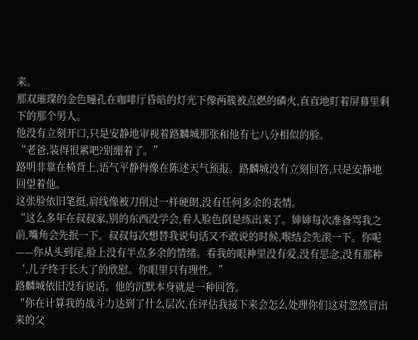来。
那双璀璨的金色瞳孔在咖啡厅昏暗的灯光下像两簇被点燃的磷火,直直地盯着屏幕里剩下的那个男人。
他没有立刻开口,只是安静地审视着路麟城那张和他有七八分相似的脸。
“老爸,装得很累吧?别绷着了。”
路明非靠在椅背上,语气平静得像在陈述天气预报。路麟城没有立刻回答,只是安静地回望着他。
这张脸依旧笔挺,肩线像被刀削过一样硬朗,没有任何多余的表情。
“这么多年在叔叔家,别的东西没学会,看人脸色倒是练出来了。婶婶每次准备骂我之前,嘴角会先抿一下。叔叔每次想替我说句话又不敢说的时候,喉结会先滚一下。你呢——你从头到尾,脸上没有半点多余的情绪。看我的眼神里没有爱,没有思念,没有那种‘,儿子终于长大了的欣慰。你眼里只有理性。”
路麟城依旧没有说话。他的沉默本身就是一种回答。
“你在计算我的战斗力达到了什么层次,在评估我接下来会怎么处理你们这对忽然冒出来的父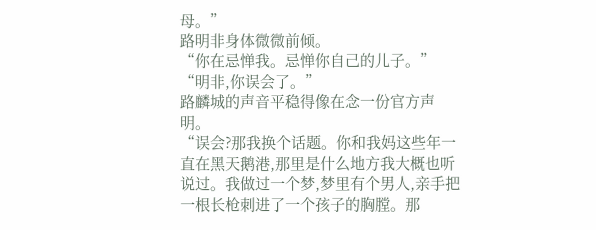母。”
路明非身体微微前倾。
“你在忌惮我。忌惮你自己的儿子。”
“明非,你误会了。”
路麟城的声音平稳得像在念一份官方声明。
“误会?那我换个话题。你和我妈这些年一直在黑天鹅港,那里是什么地方我大概也听说过。我做过一个梦,梦里有个男人,亲手把一根长枪刺进了一个孩子的胸膛。那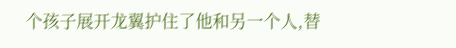个孩子展开龙翼护住了他和另一个人,替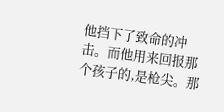他挡下了致命的冲击。而他用来回报那个孩子的,是枪尖。那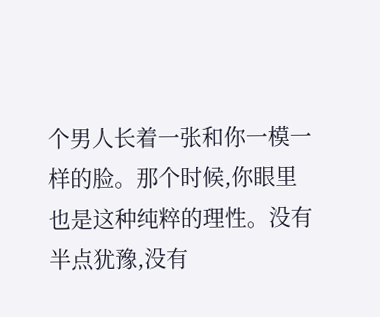个男人长着一张和你一模一样的脸。那个时候,你眼里也是这种纯粹的理性。没有半点犹豫,没有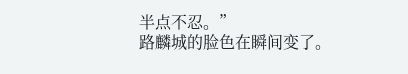半点不忍。”
路麟城的脸色在瞬间变了。